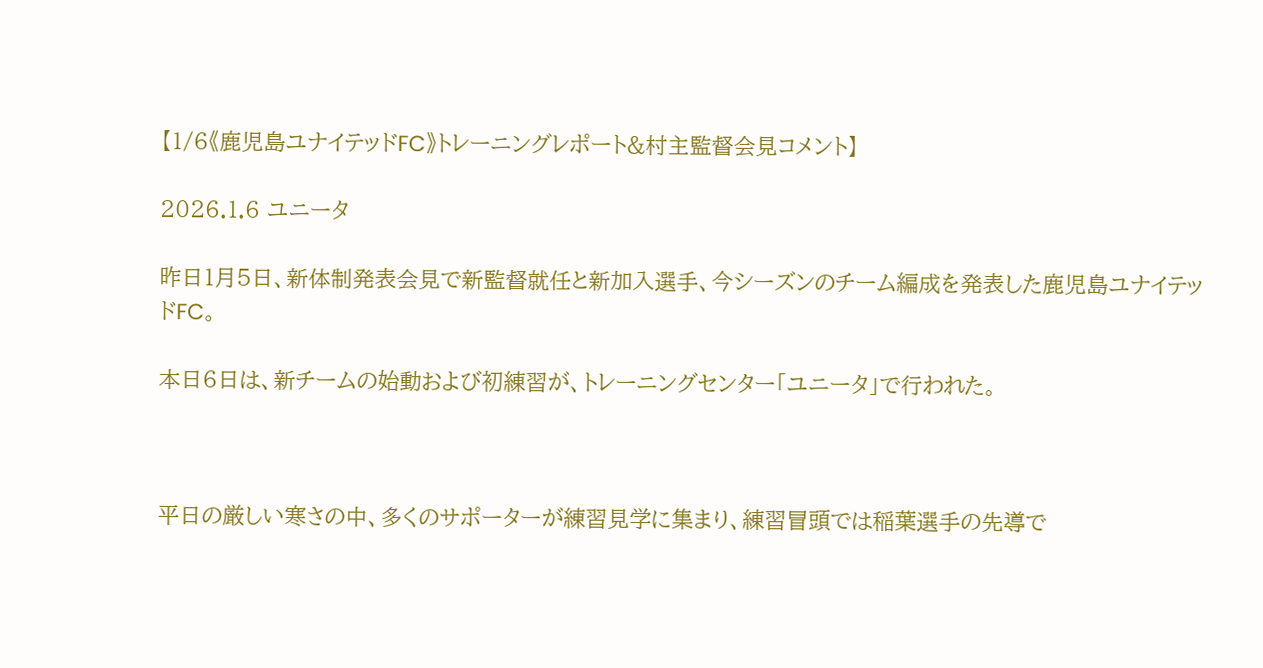【1/6《鹿児島ユナイテッドFC》トレーニングレポート&村主監督会見コメント】

2026.1.6 ユニータ

昨日1月5日、新体制発表会見で新監督就任と新加入選手、今シーズンのチーム編成を発表した鹿児島ユナイテッドFC。

本日6日は、新チームの始動および初練習が、トレーニングセンター「ユニータ」で行われた。



平日の厳しい寒さの中、多くのサポーターが練習見学に集まり、練習冒頭では稲葉選手の先導で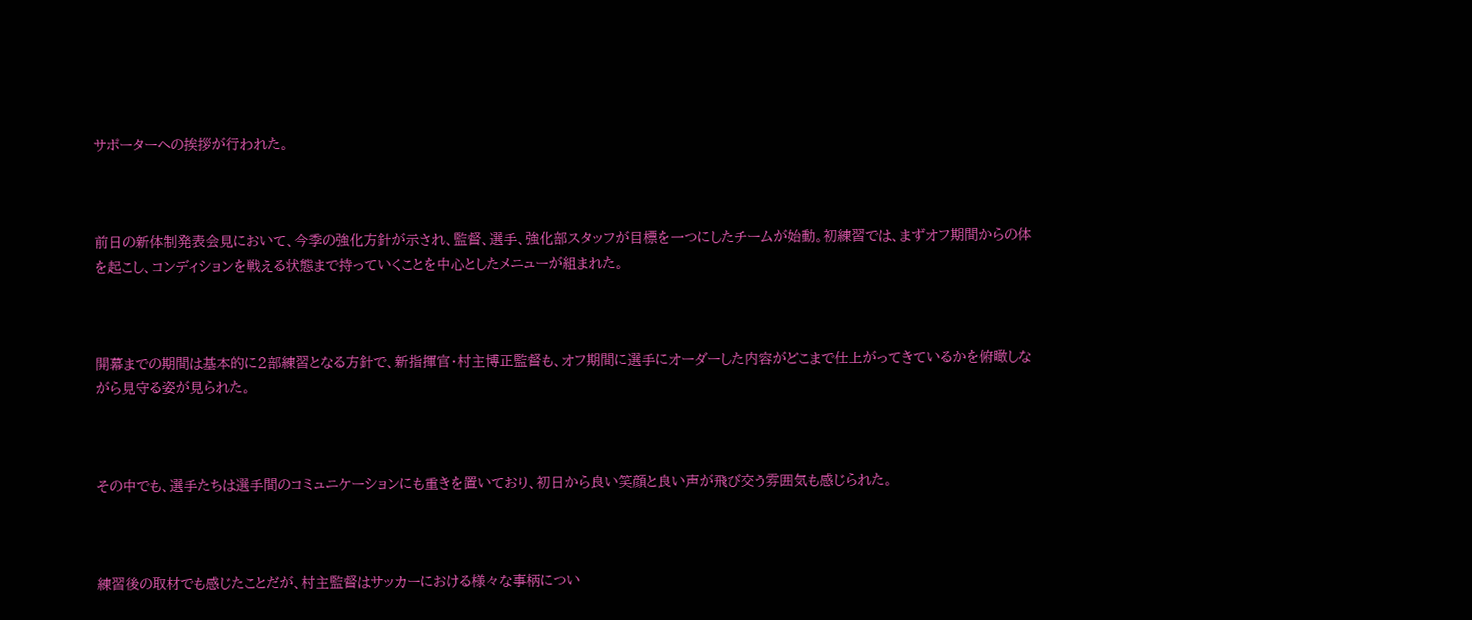サポーターへの挨拶が行われた。



前日の新体制発表会見において、今季の強化方針が示され、監督、選手、強化部スタッフが目標を一つにしたチームが始動。初練習では、まずオフ期間からの体を起こし、コンディションを戦える状態まで持っていくことを中心としたメニューが組まれた。



開幕までの期間は基本的に2部練習となる方針で、新指揮官・村主博正監督も、オフ期間に選手にオーダーした内容がどこまで仕上がってきているかを俯瞰しながら見守る姿が見られた。



その中でも、選手たちは選手間のコミュニケーションにも重きを置いており、初日から良い笑顔と良い声が飛び交う雰囲気も感じられた。



練習後の取材でも感じたことだが、村主監督はサッカーにおける様々な事柄につい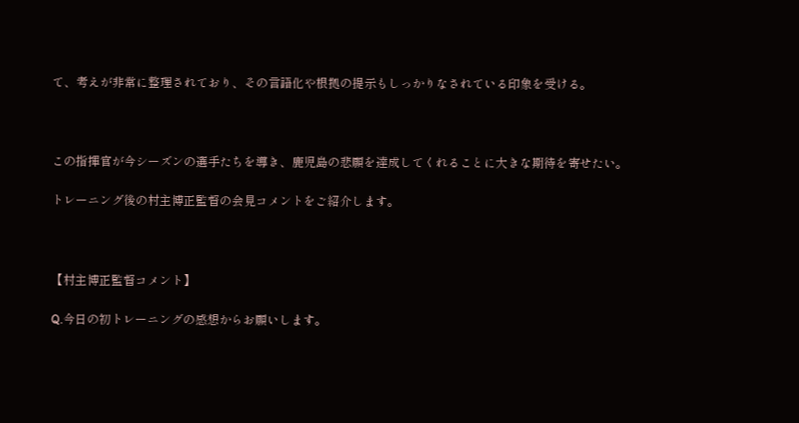て、考えが非常に整理されており、その言語化や根拠の提示もしっかりなされている印象を受ける。



この指揮官が今シーズンの選手たちを導き、鹿児島の悲願を達成してくれることに大きな期待を寄せたい。

トレーニング後の村主博正監督の会見コメントをご紹介します。



【村主博正監督コメント】

Q.今日の初トレーニングの感想からお願いします。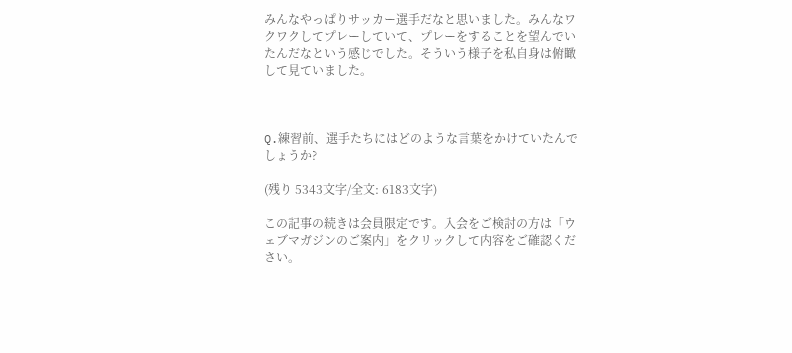みんなやっぱりサッカー選手だなと思いました。みんなワクワクしてプレーしていて、プレーをすることを望んでいたんだなという感じでした。そういう様子を私自身は俯瞰して見ていました。



Q.練習前、選手たちにはどのような言葉をかけていたんでしょうか?

(残り 5343文字/全文: 6183文字)

この記事の続きは会員限定です。入会をご検討の方は「ウェブマガジンのご案内」をクリックして内容をご確認ください。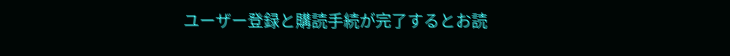ユーザー登録と購読手続が完了するとお読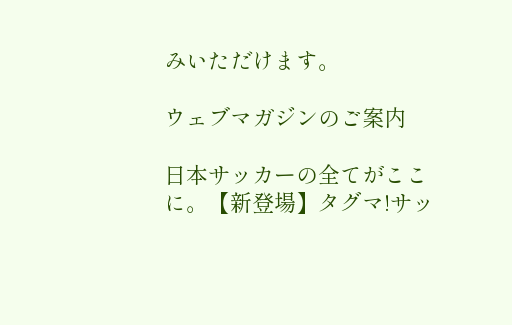みいただけます。

ウェブマガジンのご案内

日本サッカーの全てがここに。【新登場】タグマ!サッ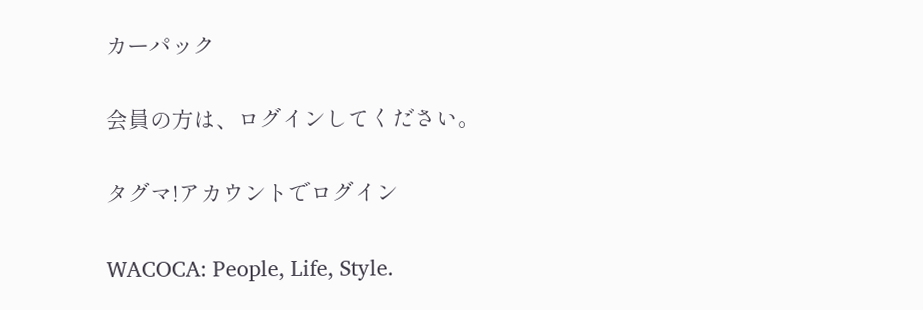カーパック

会員の方は、ログインしてください。

タグマ!アカウントでログイン

WACOCA: People, Life, Style.